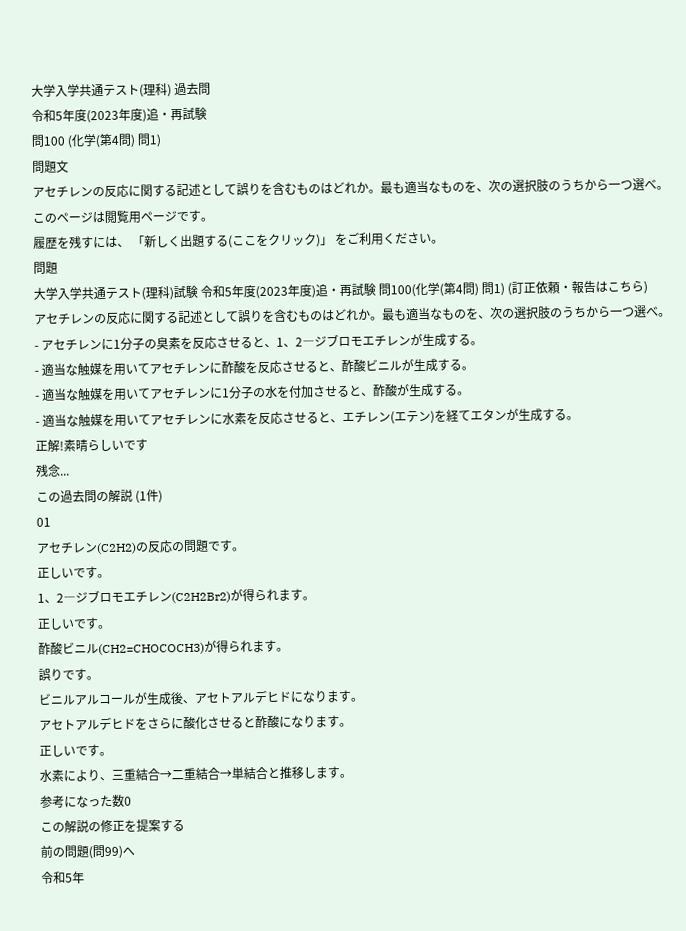大学入学共通テスト(理科) 過去問
令和5年度(2023年度)追・再試験
問100 (化学(第4問) 問1)
問題文
アセチレンの反応に関する記述として誤りを含むものはどれか。最も適当なものを、次の選択肢のうちから一つ選べ。
このページは閲覧用ページです。
履歴を残すには、 「新しく出題する(ここをクリック)」 をご利用ください。
問題
大学入学共通テスト(理科)試験 令和5年度(2023年度)追・再試験 問100(化学(第4問) 問1) (訂正依頼・報告はこちら)
アセチレンの反応に関する記述として誤りを含むものはどれか。最も適当なものを、次の選択肢のうちから一つ選べ。
- アセチレンに1分子の臭素を反応させると、1、2―ジブロモエチレンが生成する。
- 適当な触媒を用いてアセチレンに酢酸を反応させると、酢酸ビニルが生成する。
- 適当な触媒を用いてアセチレンに1分子の水を付加させると、酢酸が生成する。
- 適当な触媒を用いてアセチレンに水素を反応させると、エチレン(エテン)を経てエタンが生成する。
正解!素晴らしいです
残念...
この過去問の解説 (1件)
01
アセチレン(C2H2)の反応の問題です。
正しいです。
1、2―ジブロモエチレン(C2H2Br2)が得られます。
正しいです。
酢酸ビニル(CH2=CHOCOCH3)が得られます。
誤りです。
ビニルアルコールが生成後、アセトアルデヒドになります。
アセトアルデヒドをさらに酸化させると酢酸になります。
正しいです。
水素により、三重結合→二重結合→単結合と推移します。
参考になった数0
この解説の修正を提案する
前の問題(問99)へ
令和5年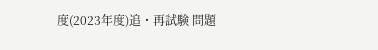度(2023年度)追・再試験 問題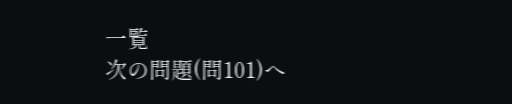一覧
次の問題(問101)へ